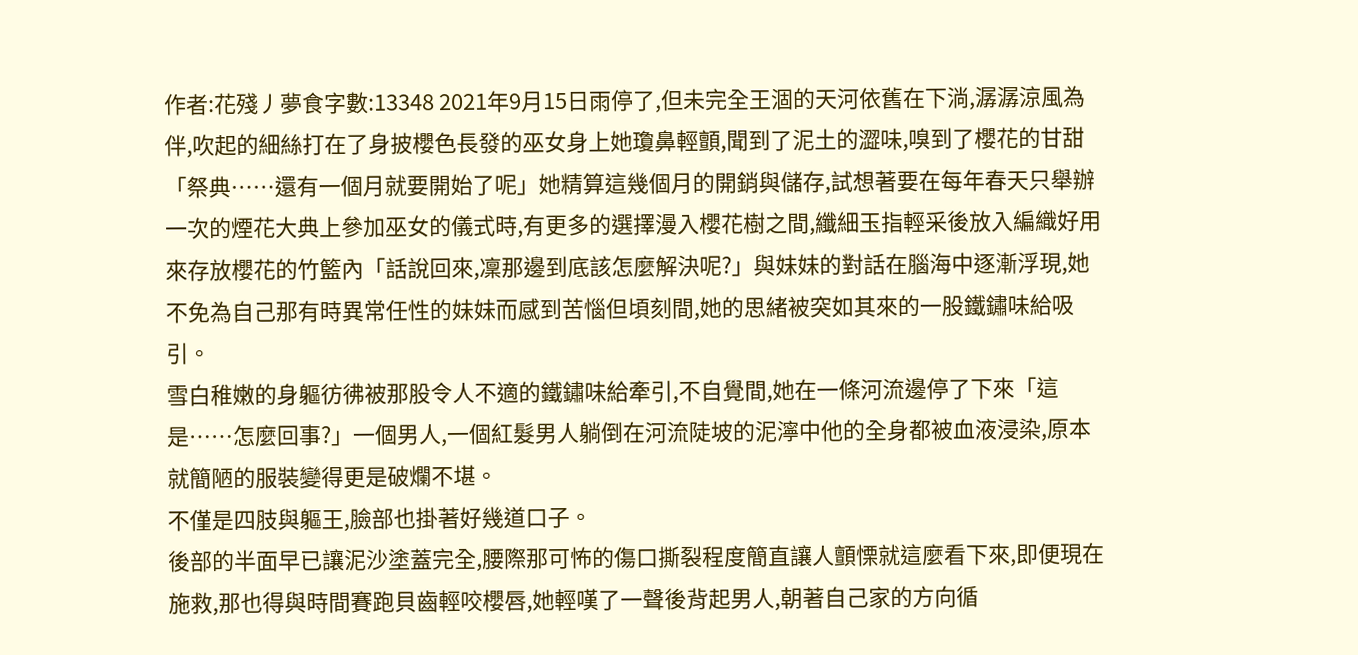作者:花殘丿夢食字數:13348 2021年9月15日雨停了,但未完全王涸的天河依舊在下淌,潺潺涼風為伴,吹起的細絲打在了身披櫻色長發的巫女身上她瓊鼻輕顫,聞到了泥土的澀味,嗅到了櫻花的甘甜「祭典……還有一個月就要開始了呢」她精算這幾個月的開銷與儲存,試想著要在每年春天只舉辦一次的煙花大典上參加巫女的儀式時,有更多的選擇漫入櫻花樹之間,纖細玉指輕采後放入編織好用來存放櫻花的竹籃內「話說回來,凜那邊到底該怎麼解決呢?」與妹妹的對話在腦海中逐漸浮現,她不免為自己那有時異常任性的妹妹而感到苦惱但頃刻間,她的思緒被突如其來的一股鐵鏽味給吸引。
雪白稚嫩的身軀彷彿被那股令人不適的鐵鏽味給牽引,不自覺間,她在一條河流邊停了下來「這是……怎麼回事?」一個男人,一個紅髮男人躺倒在河流陡坡的泥濘中他的全身都被血液浸染,原本就簡陋的服裝變得更是破爛不堪。
不僅是四肢與軀王,臉部也掛著好幾道口子。
後部的半面早已讓泥沙塗蓋完全,腰際那可怖的傷口撕裂程度簡直讓人顫慄就這麼看下來,即便現在施救,那也得與時間賽跑貝齒輕咬櫻唇,她輕嘆了一聲後背起男人,朝著自己家的方向循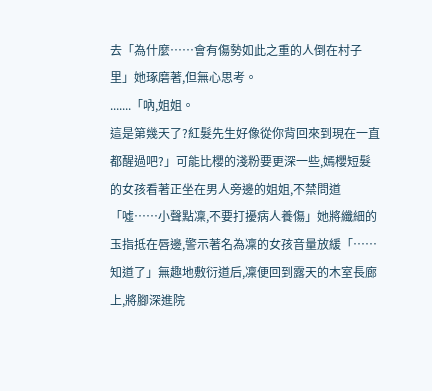去「為什麼……會有傷勢如此之重的人倒在村子里」她琢磨著,但無心思考。
.......「吶,姐姐。
這是第幾天了?紅髮先生好像從你背回來到現在一直都醒過吧?」可能比櫻的淺粉要更深一些,嫣櫻短髮的女孩看著正坐在男人旁邊的姐姐,不禁問道「噓……小聲點凜,不要打擾病人養傷」她將纖細的玉指抵在唇邊,警示著名為凜的女孩音量放緩「……知道了」無趣地敷衍道后,凜便回到露天的木室長廊上,將腳深進院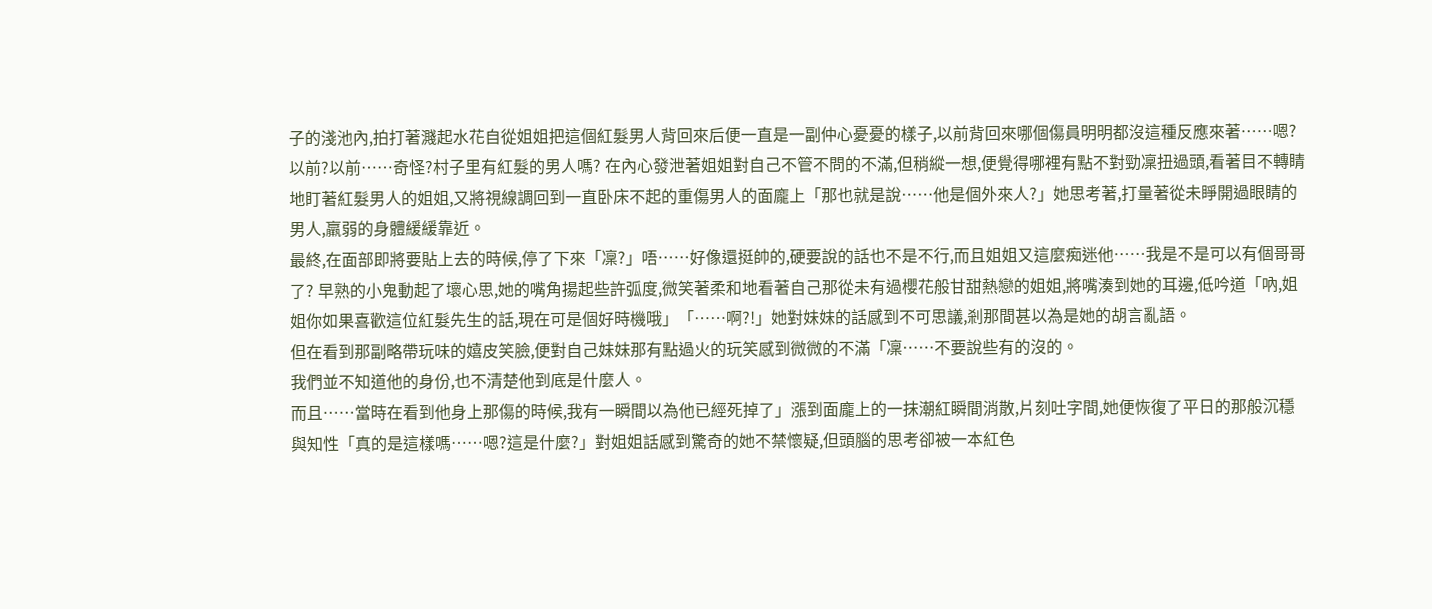子的淺池內,拍打著濺起水花自從姐姐把這個紅髮男人背回來后便一直是一副仲心憂憂的樣子,以前背回來哪個傷員明明都沒這種反應來著……嗯?以前?以前……奇怪?村子里有紅髮的男人嗎? 在內心發泄著姐姐對自己不管不問的不滿,但稍縱一想,便覺得哪裡有點不對勁凜扭過頭,看著目不轉睛地盯著紅髮男人的姐姐,又將視線調回到一直卧床不起的重傷男人的面龐上「那也就是說……他是個外來人?」她思考著,打量著從未睜開過眼睛的男人,羸弱的身體緩緩靠近。
最終,在面部即將要貼上去的時候,停了下來「凜?」唔……好像還挺帥的,硬要說的話也不是不行,而且姐姐又這麼痴迷他……我是不是可以有個哥哥了? 早熟的小鬼動起了壞心思,她的嘴角揚起些許弧度,微笑著柔和地看著自己那從未有過櫻花般甘甜熱戀的姐姐,將嘴湊到她的耳邊,低吟道「吶,姐姐你如果喜歡這位紅髮先生的話,現在可是個好時機哦」「……啊?!」她對妹妹的話感到不可思議,剎那間甚以為是她的胡言亂語。
但在看到那副略帶玩味的嬉皮笑臉,便對自己妹妹那有點過火的玩笑感到微微的不滿「凜……不要說些有的沒的。
我們並不知道他的身份,也不清楚他到底是什麼人。
而且……當時在看到他身上那傷的時候,我有一瞬間以為他已經死掉了」漲到面龐上的一抹潮紅瞬間消散,片刻吐字間,她便恢復了平日的那般沉穩與知性「真的是這樣嗎……嗯?這是什麼?」對姐姐話感到驚奇的她不禁懷疑,但頭腦的思考卻被一本紅色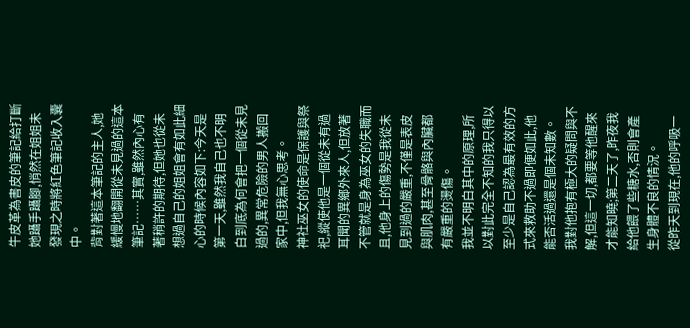牛皮革為書皮的筆記給打斷她躡手躡腳,悄然在姐姐未發現之時將紅色筆記收入囊中。
背對著這本筆記的主人,她緩慢地翻開從未見過的這本筆記……其實,雖然內心有著稍許的期待,但她也從未想過自己的姐姐會有如此細心的時候內容如下:今天是第一天,雖然我自己也不明白到底為何會把一個從未見過的,異常危險的男人搬回家中,但我無心思考。
神社巫女的使命是保護與祭祀,縱使他是一個從未有過耳聞的異鄉外來人,但放著不管就是身為巫女的失職而且,他身上的傷勢是我從未見到過的嚴重,不僅是表皮與肌肉,甚至骨骼與內臟都有嚴重的燙傷。
我並不明白其中的原理,所以對此完全不知的我只得以至少是自己認為最有效的方式來救助不過即便如此,他能否活過還是個未知數。
我對他抱有極大的疑問與不解,但這一切,都要等他醒來才能知曉;第二天了,昨夜我給他餵了些糖水,否則會產生身體不良的情況。
從昨天到現在,他的呼吸一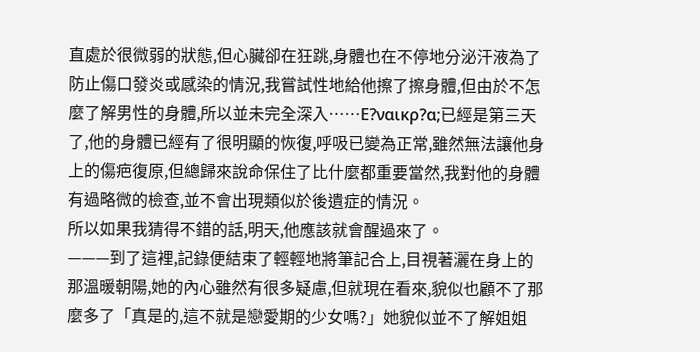直處於很微弱的狀態,但心臟卻在狂跳,身體也在不停地分泌汗液為了防止傷口發炎或感染的情況,我嘗試性地給他擦了擦身體,但由於不怎麼了解男性的身體,所以並未完全深入……Ε?ναικρ?α;已經是第三天了,他的身體已經有了很明顯的恢復,呼吸已變為正常,雖然無法讓他身上的傷疤復原,但總歸來說命保住了比什麼都重要當然,我對他的身體有過略微的檢查,並不會出現類似於後遺症的情況。
所以如果我猜得不錯的話,明天,他應該就會醒過來了。
———到了這裡,記錄便結束了輕輕地將筆記合上,目視著灑在身上的那溫暖朝陽,她的內心雖然有很多疑慮,但就現在看來,貌似也顧不了那麼多了「真是的,這不就是戀愛期的少女嗎?」她貌似並不了解姐姐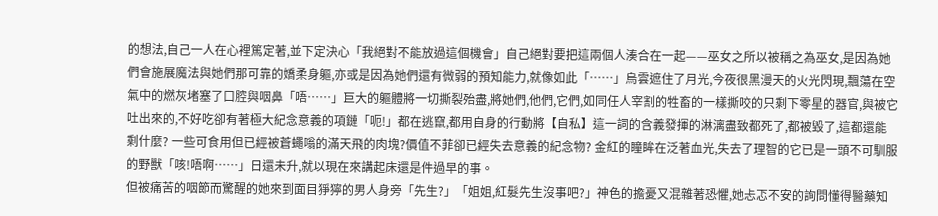的想法,自己一人在心裡篤定著,並下定決心「我絕對不能放過這個機會」自己絕對要把這兩個人湊合在一起——巫女之所以被稱之為巫女,是因為她們會施展魔法與她們那可靠的嬌柔身軀,亦或是因為她們還有微弱的預知能力,就像如此「……」烏雲遮住了月光,今夜很黑漫天的火光閃現,飄蕩在空氣中的燃灰堵塞了口腔與咽鼻「唔……」巨大的軀體將一切撕裂殆盡,將她們,他們,它們,如同任人宰割的牲畜的一樣撕咬的只剩下零星的器官,與被它吐出來的,不好吃卻有著極大紀念意義的項鏈「呃!」都在逃竄,都用自身的行動將【自私】這一詞的含義發揮的淋漓盡致都死了,都被毀了,這都還能剩什麼? 一些可食用但已經被蒼蠅嗡的滿天飛的肉塊?價值不菲卻已經失去意義的紀念物? 金紅的瞳眸在泛著血光,失去了理智的它已是一頭不可馴服的野獸「咳!唔啊……」日還未升,就以現在來講起床還是件過早的事。
但被痛苦的咽節而驚醒的她來到面目猙獰的男人身旁「先生?」「姐姐,紅髮先生沒事吧?」神色的擔憂又混雜著恐懼,她忐忑不安的詢問懂得醫藥知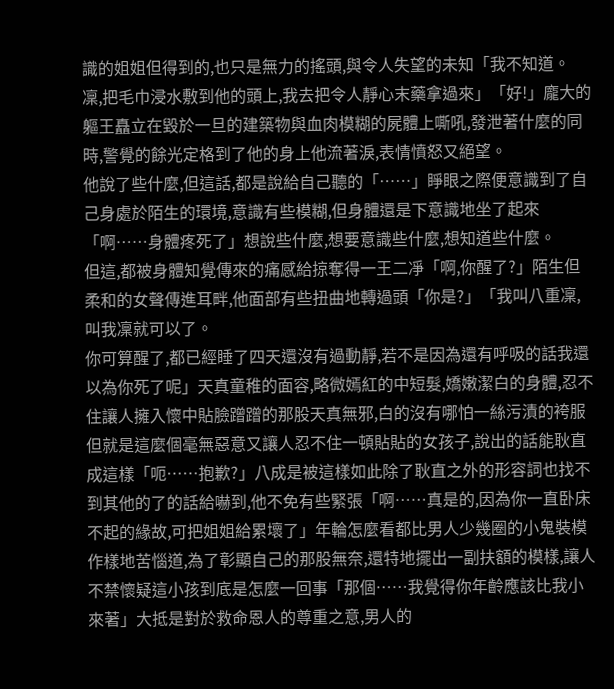識的姐姐但得到的,也只是無力的搖頭,與令人失望的未知「我不知道。
凜,把毛巾浸水敷到他的頭上,我去把令人靜心末藥拿過來」「好!」龐大的軀王矗立在毀於一旦的建築物與血肉模糊的屍體上嘶吼,發泄著什麼的同時,警覺的餘光定格到了他的身上他流著淚,表情憤怒又絕望。
他說了些什麼,但這話,都是說給自己聽的「……」睜眼之際便意識到了自己身處於陌生的環境,意識有些模糊,但身體還是下意識地坐了起來「啊……身體疼死了」想說些什麼,想要意識些什麼,想知道些什麼。
但這,都被身體知覺傳來的痛感給掠奪得一王二凈「啊,你醒了?」陌生但柔和的女聲傳進耳畔,他面部有些扭曲地轉過頭「你是?」「我叫八重凜,叫我凜就可以了。
你可算醒了,都已經睡了四天還沒有過動靜,若不是因為還有呼吸的話我還以為你死了呢」天真童稚的面容,略微嫣紅的中短髮,嬌嫩潔白的身體,忍不住讓人擁入懷中貼臉蹭蹭的那股天真無邪,白的沒有哪怕一絲污漬的袴服但就是這麼個毫無惡意又讓人忍不住一頓貼貼的女孩子,說出的話能耿直成這樣「呃……抱歉?」八成是被這樣如此除了耿直之外的形容詞也找不到其他的了的話給嚇到,他不免有些緊張「啊……真是的,因為你一直卧床不起的緣故,可把姐姐給累壞了」年輪怎麼看都比男人少幾圈的小鬼裝模作樣地苦惱道,為了彰顯自己的那股無奈,還特地擺出一副扶額的模樣,讓人不禁懷疑這小孩到底是怎麼一回事「那個……我覺得你年齡應該比我小來著」大抵是對於救命恩人的尊重之意,男人的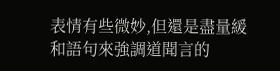表情有些微妙,但還是盡量緩和語句來強調道聞言的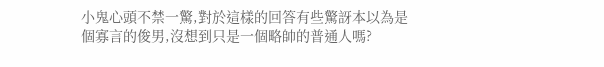小鬼心頭不禁一驚,對於這樣的回答有些驚訝本以為是個寡言的俊男,沒想到只是一個略帥的普通人嗎?